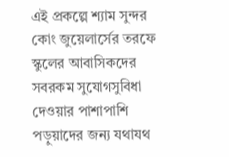এই প্রকল্পে শ্যাম সুন্দর কোং জুয়েলার্সের তরফে স্কুলের আবাসিকদের সবরকম সুযোগসুবিধা দেওয়ার পাশাপাশি পড়ুয়াদের জন্য যথাযথ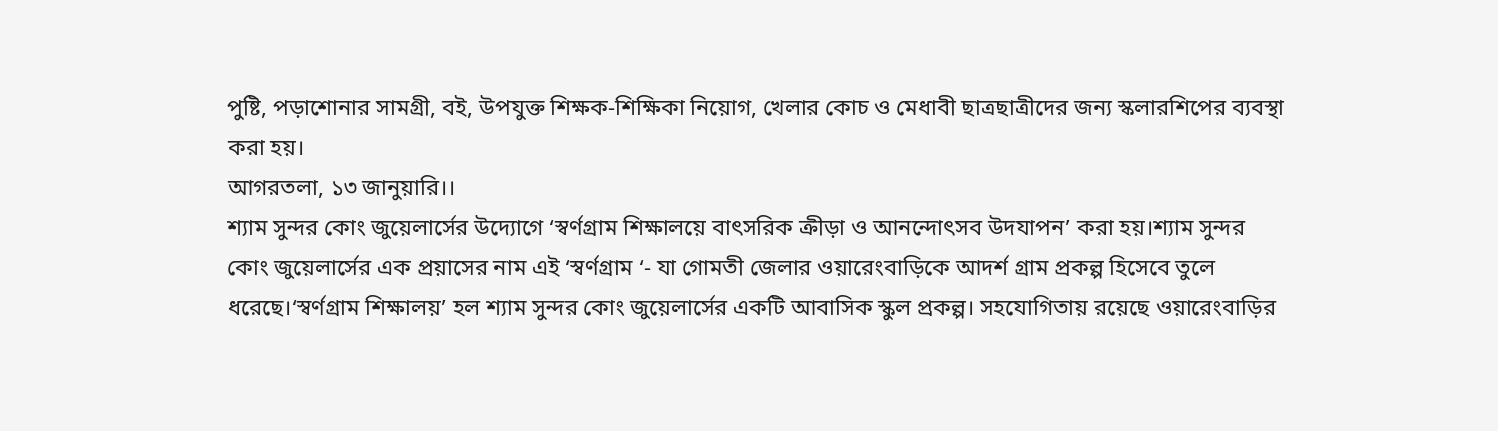পুষ্টি, পড়াশোনার সামগ্রী, বই, উপযুক্ত শিক্ষক-শিক্ষিকা নিয়োগ, খেলার কোচ ও মেধাবী ছাত্রছাত্রীদের জন্য স্কলারশিপের ব্যবস্থা করা হয়।
আগরতলা, ১৩ জানুয়ারি।।
শ্যাম সুন্দর কোং জুয়েলার্সের উদ্যোগে ‘স্বর্ণগ্রাম শিক্ষালয়ে বাৎসরিক ক্রীড়া ও আনন্দোৎসব উদযাপন’ করা হয়।শ্যাম সুন্দর কোং জুয়েলার্সের এক প্রয়াসের নাম এই ‘স্বর্ণগ্রাম ‘- যা গোমতী জেলার ওয়ারেংবাড়িকে আদর্শ গ্রাম প্রকল্প হিসেবে তুলে ধরেছে।‘স্বর্ণগ্রাম শিক্ষালয়’ হল শ্যাম সুন্দর কোং জুয়েলার্সের একটি আবাসিক স্কুল প্রকল্প। সহযোগিতায় রয়েছে ওয়ারেংবাড়ির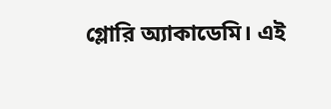গ্লোরি অ্যাকাডেমি। এই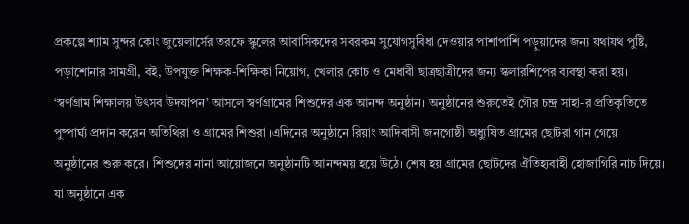প্রকল্পে শ্যাম সুন্দর কোং জুয়েলার্সের তরফে স্কুলের আবাসিকদের সবরকম সুযোগসুবিধা দেওয়ার পাশাপাশি পড়ুয়াদের জন্য যথাযথ পুষ্টি, পড়াশোনার সামগ্রী, বই, উপযুক্ত শিক্ষক-শিক্ষিকা নিয়োগ, খেলার কোচ ও মেধাবী ছাত্রছাত্রীদের জন্য স্কলারশিপের ব্যবস্থা করা হয়।
‘স্বর্ণগ্রাম শিক্ষালয় উৎসব উদযাপন’ আসলে স্বর্ণগ্রামের শিশুদের এক আনন্দ অনুষ্ঠান। অনুষ্ঠানের শুরুতেই গৌর চন্দ্র সাহা-র প্রতিকৃতিতে পুষ্পার্ঘ্য প্রদান করেন অতিথিরা ও গ্রামের শিশুরা ।এদিনের অনুষ্ঠানে রিয়াং আদিবাসী জনগোষ্ঠী অধ্যুষিত গ্রামের ছোটরা গান গেয়ে অনুষ্ঠানের শুরু করে। শিশুদের নানা আয়োজনে অনুষ্ঠানটি আনন্দময় হয়ে উঠে। শেষ হয় গ্রামের ছোটদের ঐতিহ্যবাহী হোজাগিরি নাচ দিয়ে। যা অনুষ্ঠানে এক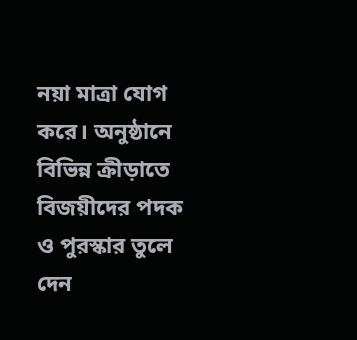নয়া মাত্রা যোগ করে। অনুষ্ঠানে বিভিন্ন ক্রীড়াতে বিজয়ীদের পদক ও পুরস্কার তুলে দেন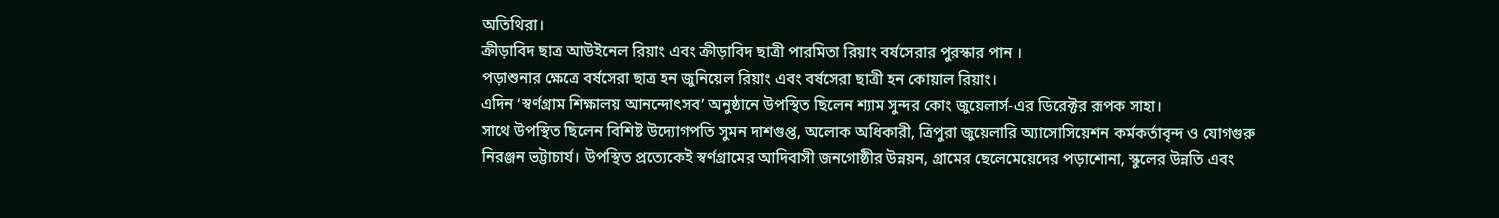অতিথিরা।
ক্রীড়াবিদ ছাত্র আউইনেল রিয়াং এবং ক্রীড়াবিদ ছাত্রী পারমিতা রিয়াং বর্ষসেরার পুরস্কার পান ।
পড়াশুনার ক্ষেত্রে বর্ষসেরা ছাত্র হন জুনিয়েল রিয়াং এবং বর্ষসেরা ছাত্রী হন কোয়াল রিয়াং।
এদিন ‘স্বর্ণগ্রাম শিক্ষালয় আনন্দোৎসব’ অনুষ্ঠানে উপস্থিত ছিলেন শ্যাম সুন্দর কোং জুয়েলার্স-এর ডিরেক্টর রূপক সাহা।
সাথে উপস্থিত ছিলেন বিশিষ্ট উদ্যোগপতি সুমন দাশগুপ্ত, অলোক অধিকারী, ত্রিপুরা জুয়েলারি অ্যাসোসিয়েশন কর্মকর্তাবৃন্দ ও যোগগুরু নিরঞ্জন ভট্টাচার্য। উপস্থিত প্রত্যেকেই স্বর্ণগ্রামের আদিবাসী জনগোষ্ঠীর উন্নয়ন, গ্রামের ছেলেমেয়েদের পড়াশোনা, স্কুলের উন্নতি এবং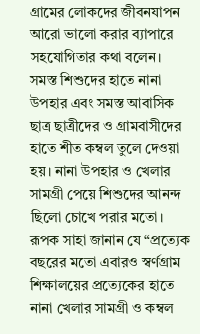গ্রামের লোকদের জীবনযাপন আরো ভালো করার ব্যাপারে সহযোগিতার কথা বলেন। সমস্ত শিশুদের হাতে নানা উপহার এবং সমস্ত আবাসিক ছাত্র ছাত্রীদের ও গ্রামবাসীদের হাতে শীত কম্বল তুলে দেওয়া হয়। নানা উপহার ও খেলার সামগ্রী পেয়ে শিশুদের আনন্দ ছিলো চোখে পরার মতো।
রূপক সাহা জানান যে “প্রত্যেক বছরের মতো এবারও স্বর্ণগ্রাম শিক্ষালয়ের প্রত্যেকের হাতে নানা খেলার সামগ্রী ও কম্বল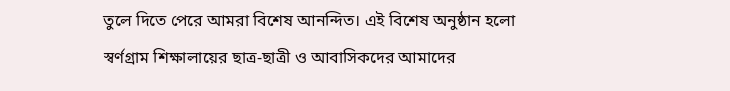তুলে দিতে পেরে আমরা বিশেষ আনন্দিত। এই বিশেষ অনুষ্ঠান হলো স্বর্ণগ্রাম শিক্ষালায়ের ছাত্র-ছাত্রী ও আবাসিকদের আমাদের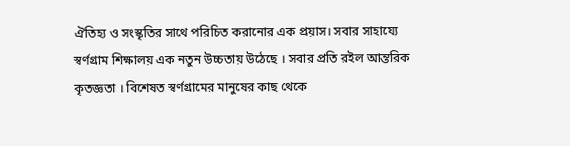ঐতিহ্য ও সংস্কৃতির সাথে পরিচিত করানোর এক প্রয়াস। সবার সাহায্যে স্বর্ণগ্রাম শিক্ষালয় এক নতুন উচ্চতায় উঠেছে । সবার প্রতি রইল আন্তরিক কৃতজ্ঞতা । বিশেষত স্বর্ণগ্রামের মানুষের কাছ থেকে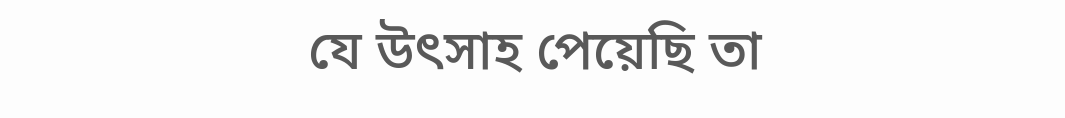যে উৎসাহ পেয়েছি তা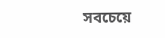সবচেয়ে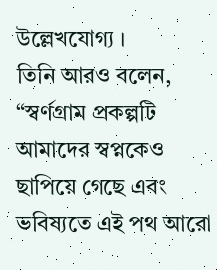উল্লেখযোগ্য ।
তিনি আরও বলেন, “স্বর্ণগ্রাম প্রকল্পটি আমাদের স্বপ্নকেও ছাপিয়ে গেছে এবং ভবিষ্যতে এই পথ আরো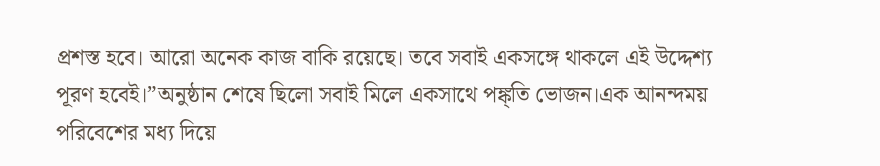প্রশস্ত হবে। আরো অনেক কাজ বাকি রয়েছে। তবে সবাই একসঙ্গে থাকলে এই উদ্দেশ্য পূরণ হবেই।”অনুষ্ঠান শেষে ছিলো সবাই মিলে একসাথে পঙ্ক্তি ভোজন।এক আনন্দময় পরিবেশের মধ্য দিয়ে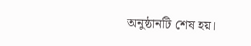অনুষ্ঠানটি শেষ হয়।